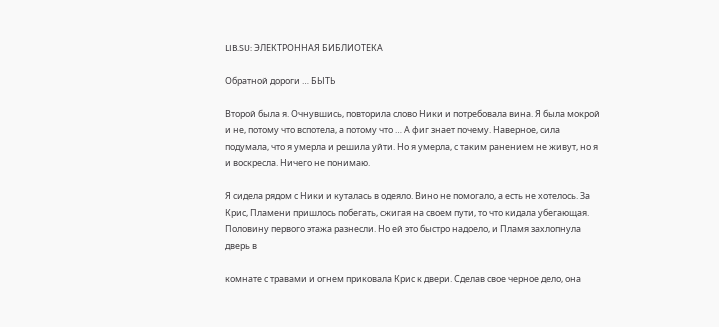LIB.SU: ЭЛЕКТРОННАЯ БИБЛИОТЕКА

Обратной дороги … БЫТЬ

Второй была я. Очнувшись, повторила слово Ники и потребовала вина. Я была мокрой и не, потому что вспотела, а потому что … А фиг знает почему. Наверное, сила подумала, что я умерла и решила уйти. Но я умерла, с таким ранением не живут, но я и воскресла. Ничего не понимаю.

Я сидела рядом с Ники и куталась в одеяло. Вино не помогало, а есть не хотелось. За Крис, Пламени пришлось побегать, сжигая на своем пути, то что кидала убегающая. Половину первого этажа разнесли. Но ей это быстро надоело, и Пламя захлопнула дверь в

комнате с травами и огнем приковала Крис к двери. Сделав свое черное дело, она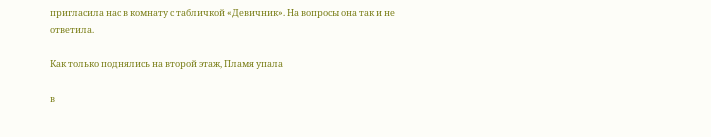пригласила нас в комнату с табличкой «Девичник». На вопросы она так и не ответила.

Как только поднялись на второй этаж, Пламя упала

в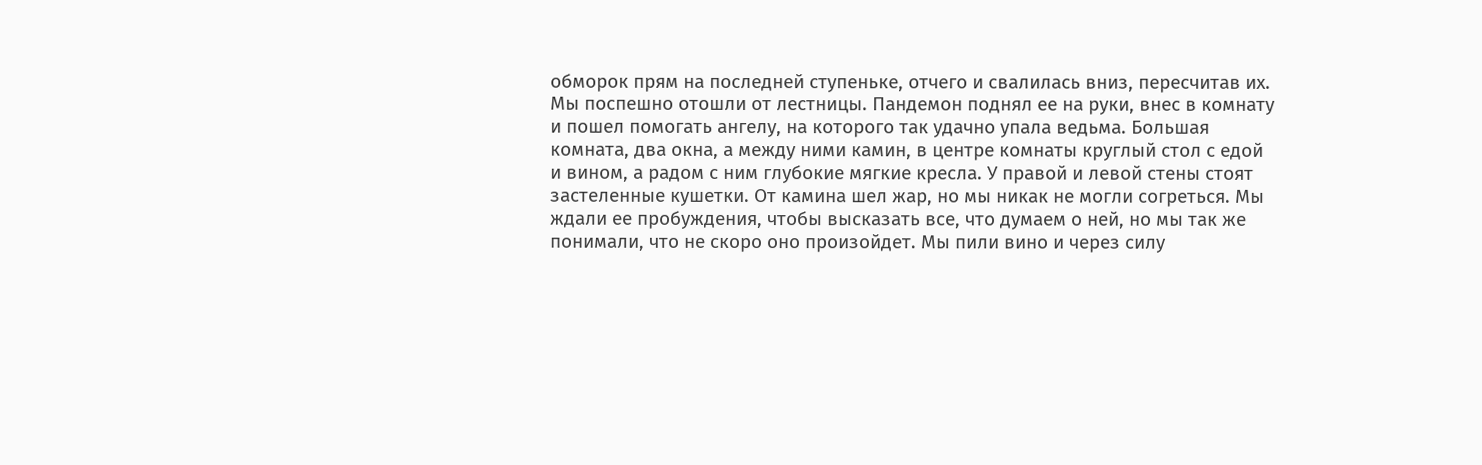обморок прям на последней ступеньке, отчего и свалилась вниз, пересчитав их. Мы поспешно отошли от лестницы. Пандемон поднял ее на руки, внес в комнату и пошел помогать ангелу, на которого так удачно упала ведьма. Большая комната, два окна, а между ними камин, в центре комнаты круглый стол с едой и вином, а радом с ним глубокие мягкие кресла. У правой и левой стены стоят застеленные кушетки. От камина шел жар, но мы никак не могли согреться. Мы ждали ее пробуждения, чтобы высказать все, что думаем о ней, но мы так же понимали, что не скоро оно произойдет. Мы пили вино и через силу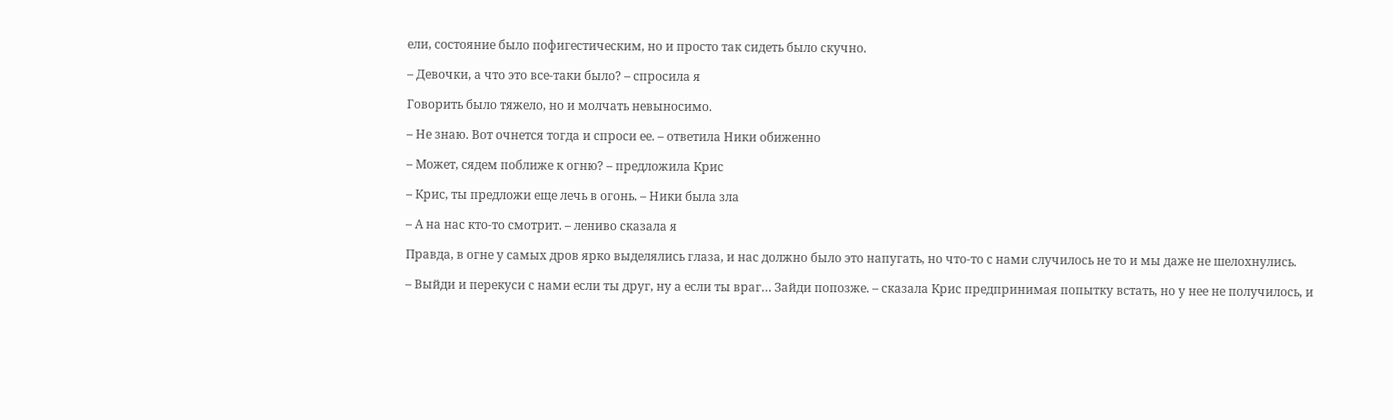ели, состояние было пофигестическим, но и просто так сидеть было скучно.

– Девочки, а что это все‑таки было? – спросила я

Говорить было тяжело, но и молчать невыносимо.

– Не знаю. Вот очнется тогда и спроси ее. – ответила Ники обиженно

– Может, сядем поближе к огню? – предложила Крис

– Крис, ты предложи еще лечь в огонь. – Ники была зла

– А на нас кто‑то смотрит. – лениво сказала я

Правда, в огне у самых дров ярко выделялись глаза, и нас должно было это напугать, но что‑то с нами случилось не то и мы даже не шелохнулись.

– Выйди и перекуси с нами если ты друг, ну а если ты враг… Зайди попозже. – сказала Крис предпринимая попытку встать, но у нее не получилось, и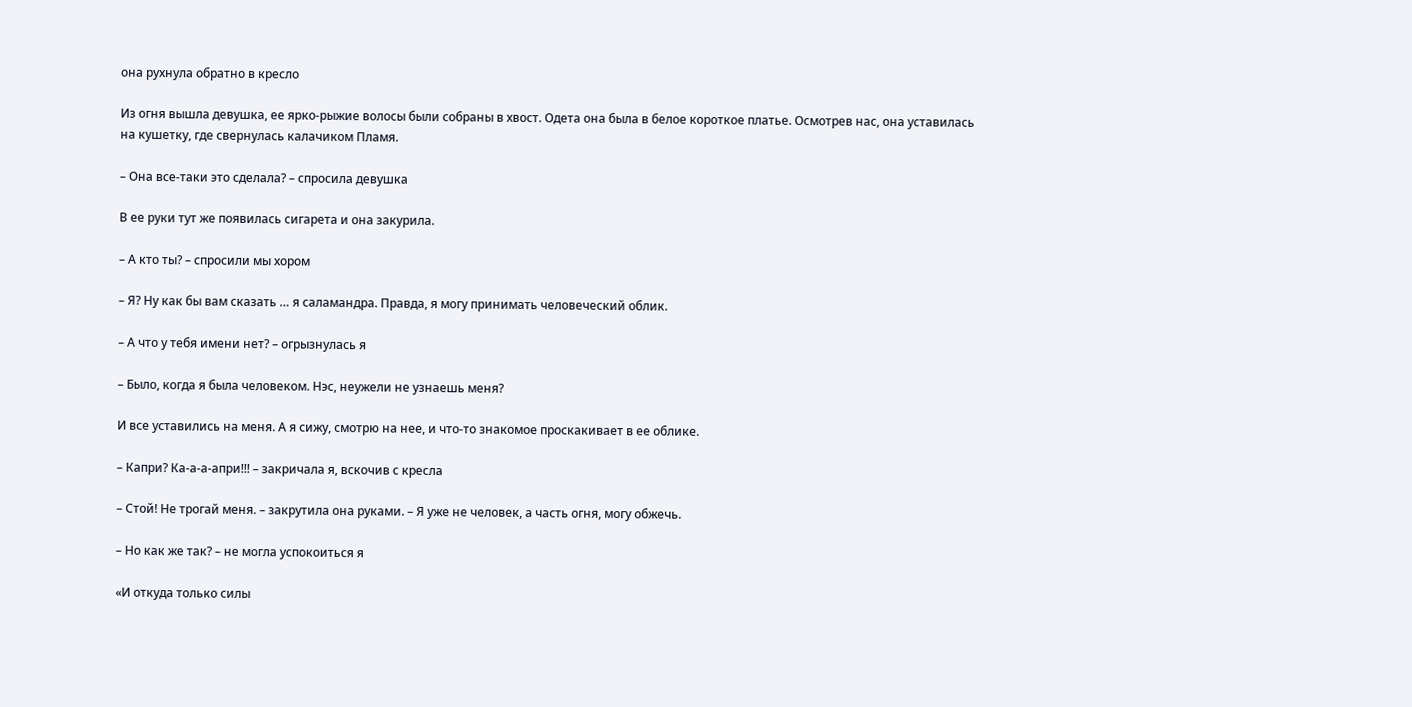она рухнула обратно в кресло

Из огня вышла девушка, ее ярко‑рыжие волосы были собраны в хвост. Одета она была в белое короткое платье. Осмотрев нас, она уставилась на кушетку, где свернулась калачиком Пламя.

– Она все‑таки это сделала? – спросила девушка

В ее руки тут же появилась сигарета и она закурила.

– А кто ты? – спросили мы хором

– Я? Ну как бы вам сказать … я саламандра. Правда, я могу принимать человеческий облик.

– А что у тебя имени нет? – огрызнулась я

– Было, когда я была человеком. Нэс, неужели не узнаешь меня?

И все уставились на меня. А я сижу, смотрю на нее, и что‑то знакомое проскакивает в ее облике.

– Капри? Ка‑а‑а‑апри!!! – закричала я, вскочив с кресла

– Стой! Не трогай меня. – закрутила она руками. – Я уже не человек, а часть огня, могу обжечь.

– Но как же так? – не могла успокоиться я

«И откуда только силы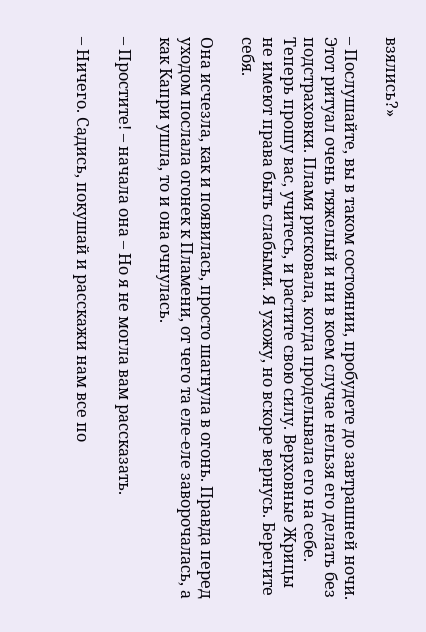взялись?»

– Послушайте, вы в таком состоянии, пробудете до завтрашней ночи. Этот ритуал очень тяжелый и ни в коем случае нельзя его делать без подстраховки. Пламя рисковала, когда проделывала его на себе. Теперь прошу вас, учитесь, и растите свою силу. Верховные Жрицы не имеют права быть слабыми. Я ухожу, но вскоре вернусь. Берегите себя.

Она исчезла, как и появилась, просто шагнула в огонь. Правда перед уходом послала огонек к Пламени, от чего та еле‑еле заворочалась, а как Капри ушла, то и она очнулась.

– Простите! – начала она – Но я не могла вам рассказать.

– Ничего. Садись, покушай и расскажи нам все по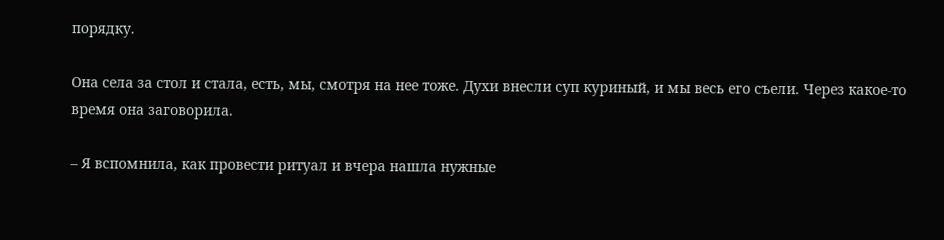порядку.

Она села за стол и стала, есть, мы, смотря на нее тоже. Духи внесли суп куриный, и мы весь его съели. Через какое‑то время она заговорила.

– Я вспомнила, как провести ритуал и вчера нашла нужные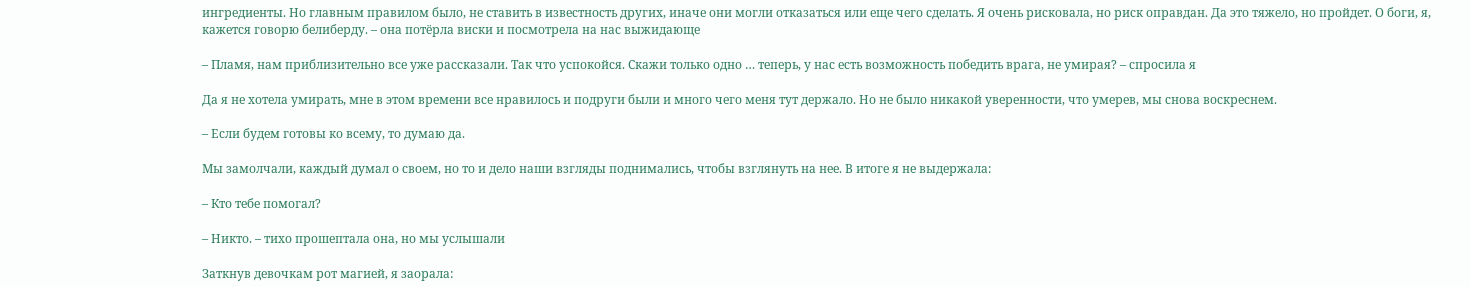ингредиенты. Но главным правилом было, не ставить в известность других, иначе они могли отказаться или еще чего сделать. Я очень рисковала, но риск оправдан. Да это тяжело, но пройдет. О боги, я, кажется говорю белиберду. – она потёрла виски и посмотрела на нас выжидающе

– Пламя, нам приблизительно все уже рассказали. Так что успокойся. Скажи только одно … теперь, у нас есть возможность победить врага, не умирая? – спросила я

Да я не хотела умирать, мне в этом времени все нравилось и подруги были и много чего меня тут держало. Но не было никакой уверенности, что умерев, мы снова воскреснем.

– Если будем готовы ко всему, то думаю да.

Мы замолчали, каждый думал о своем, но то и дело наши взгляды поднимались, чтобы взглянуть на нее. В итоге я не выдержала:

– Кто тебе помогал?

– Никто. – тихо прошептала она, но мы услышали

Заткнув девочкам рот магией, я заорала: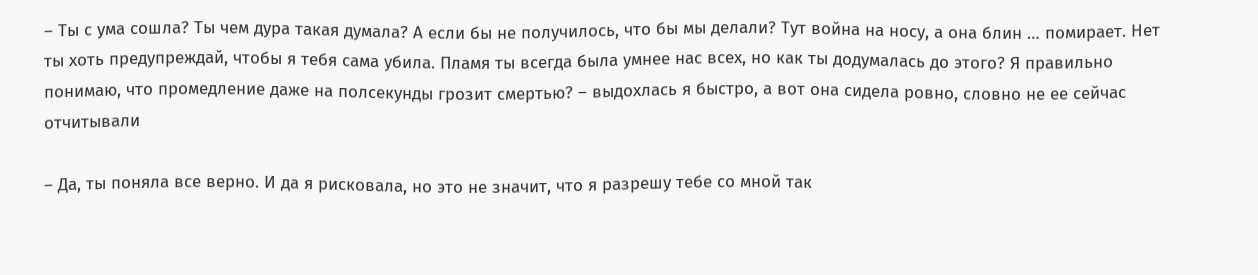– Ты с ума сошла? Ты чем дура такая думала? А если бы не получилось, что бы мы делали? Тут война на носу, а она блин … помирает. Нет ты хоть предупреждай, чтобы я тебя сама убила. Пламя ты всегда была умнее нас всех, но как ты додумалась до этого? Я правильно понимаю, что промедление даже на полсекунды грозит смертью? – выдохлась я быстро, а вот она сидела ровно, словно не ее сейчас отчитывали

– Да, ты поняла все верно. И да я рисковала, но это не значит, что я разрешу тебе со мной так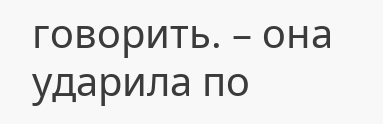говорить. – она ударила по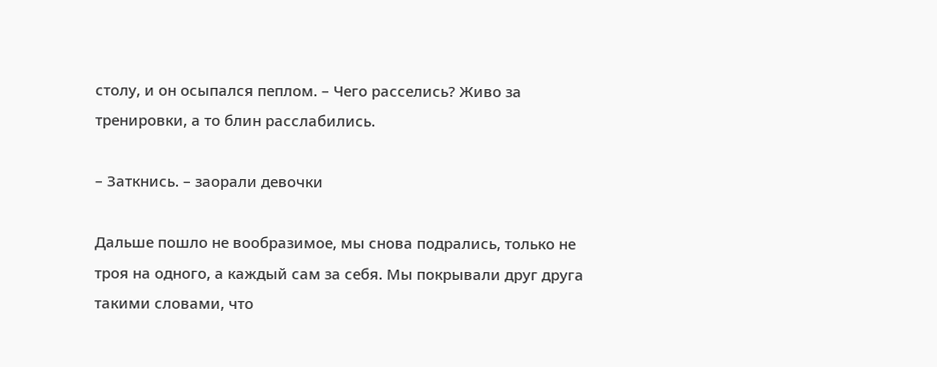столу, и он осыпался пеплом. – Чего расселись? Живо за тренировки, а то блин расслабились.

– Заткнись. – заорали девочки

Дальше пошло не вообразимое, мы снова подрались, только не троя на одного, а каждый сам за себя. Мы покрывали друг друга такими словами, что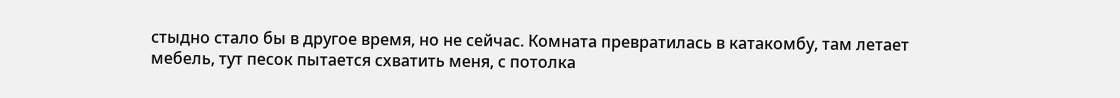стыдно стало бы в другое время, но не сейчас. Комната превратилась в катакомбу, там летает мебель, тут песок пытается схватить меня, с потолка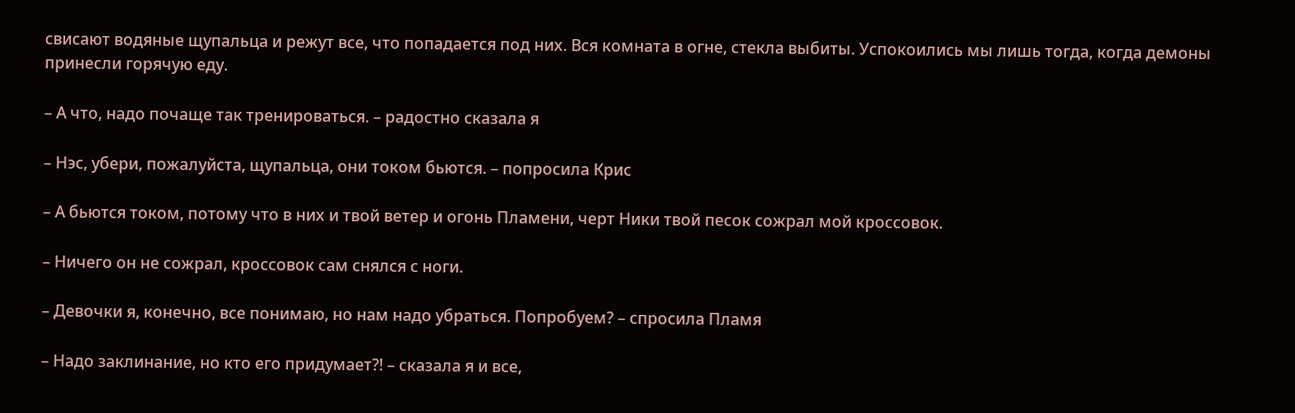свисают водяные щупальца и режут все, что попадается под них. Вся комната в огне, стекла выбиты. Успокоились мы лишь тогда, когда демоны принесли горячую еду.

– А что, надо почаще так тренироваться. – радостно сказала я

– Нэс, убери, пожалуйста, щупальца, они током бьются. – попросила Крис

– А бьются током, потому что в них и твой ветер и огонь Пламени, черт Ники твой песок сожрал мой кроссовок.

– Ничего он не сожрал, кроссовок сам снялся с ноги.

– Девочки я, конечно, все понимаю, но нам надо убраться. Попробуем? – спросила Пламя

– Надо заклинание, но кто его придумает?! – сказала я и все,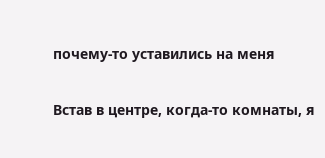почему‑то уставились на меня

Встав в центре, когда‑то комнаты, я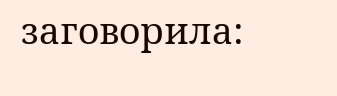заговорила: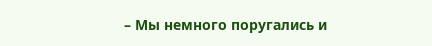– Мы немного поругались и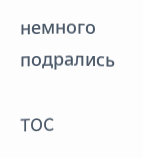немного подрались

TOC